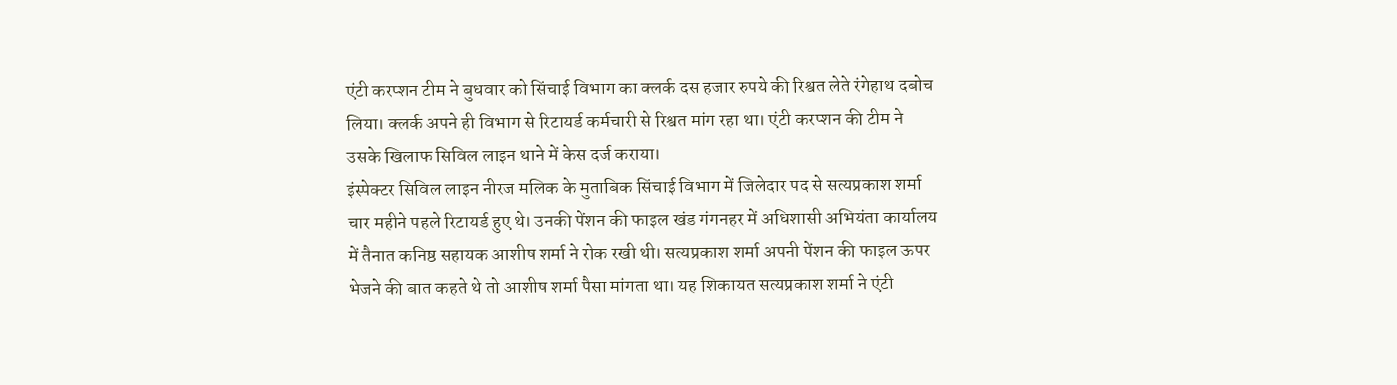एंटी करप्शन टीम ने बुधवार को सिंचाई विभाग का क्लर्क दस हजार रुपये की रिश्वत लेते रंगेहाथ दबोच लिया। क्लर्क अपने ही विभाग से रिटायर्ड कर्मचारी से रिश्वत मांग रहा था। एंटी करप्शन की टीम ने उसके खिलाफ सिविल लाइन थाने में केस दर्ज कराया।
इंस्पेक्टर सिविल लाइन नीरज मलिक के मुताबिक सिंचाई विभाग में जिलेदार पद से सत्यप्रकाश शर्मा चार महीने पहले रिटायर्ड हुए थे। उनकी पेंशन की फाइल खंड गंगनहर में अधिशासी अभियंता कार्यालय में तैनात कनिष्ठ सहायक आशीष शर्मा ने रोक रखी थी। सत्यप्रकाश शर्मा अपनी पेंशन की फाइल ऊपर भेजने की बात कहते थे तो आशीष शर्मा पैसा मांगता था। यह शिकायत सत्यप्रकाश शर्मा ने एंटी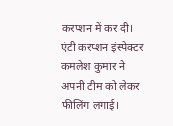करप्शन में कर दी।
एंटी करप्शन इंस्पेक्टर कमलेश कुमार ने अपनी टीम को लेकर फीलिंग लगाई।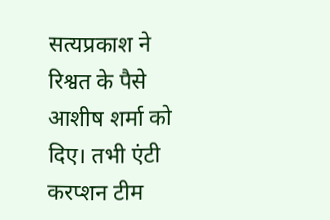सत्यप्रकाश ने रिश्वत के पैसे आशीष शर्मा को दिए। तभी एंटी करप्शन टीम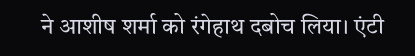ने आशीष शर्मा को रंगेहाथ दबोच लिया। एंटी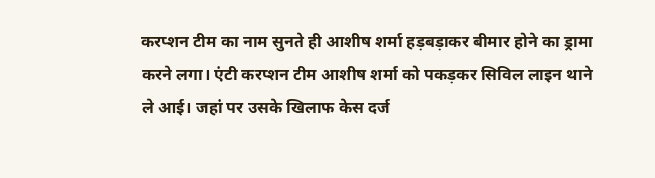करप्शन टीम का नाम सुनते ही आशीष शर्मा हड़बड़ाकर बीमार होने का ड्रामा करने लगा। एंटी करप्शन टीम आशीष शर्मा को पकड़कर सिविल लाइन थाने ले आई। जहां पर उसके खिलाफ केस दर्ज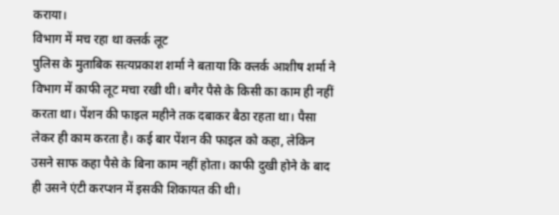कराया।
विभाग में मच रहा था क्लर्क लूट
पुलिस के मुताबिक सत्यप्रकाश शर्मा ने बताया कि क्लर्क आशीष शर्मा ने विभाग में काफी लूट मचा रखी थी। बगैर पैसे के किसी का काम ही नहीं करता था। पेंशन की फाइल महीने तक दबाकर बैठा रहता था। पैसा लेकर ही काम करता है। कई बार पेंशन की फाइल को कहा, लेकिन उसने साफ कहा पैसे के बिना काम नहीं होता। काफी दुखी होने के बाद ही उसने एंटी करप्शन में इसकी शिकायत की थी।